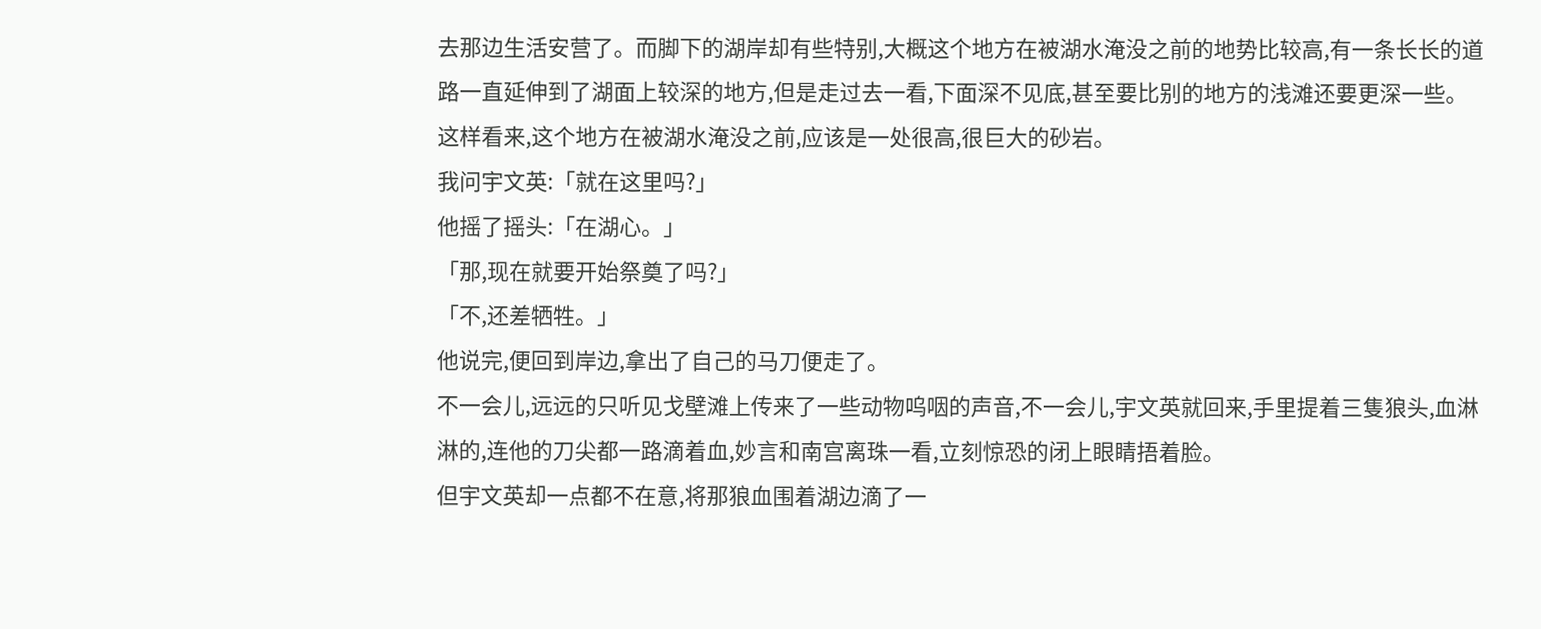去那边生活安营了。而脚下的湖岸却有些特别,大概这个地方在被湖水淹没之前的地势比较高,有一条长长的道路一直延伸到了湖面上较深的地方,但是走过去一看,下面深不见底,甚至要比别的地方的浅滩还要更深一些。
这样看来,这个地方在被湖水淹没之前,应该是一处很高,很巨大的砂岩。
我问宇文英:「就在这里吗?」
他摇了摇头:「在湖心。」
「那,现在就要开始祭奠了吗?」
「不,还差牺牲。」
他说完,便回到岸边,拿出了自己的马刀便走了。
不一会儿,远远的只听见戈壁滩上传来了一些动物呜咽的声音,不一会儿,宇文英就回来,手里提着三隻狼头,血淋淋的,连他的刀尖都一路滴着血,妙言和南宫离珠一看,立刻惊恐的闭上眼睛捂着脸。
但宇文英却一点都不在意,将那狼血围着湖边滴了一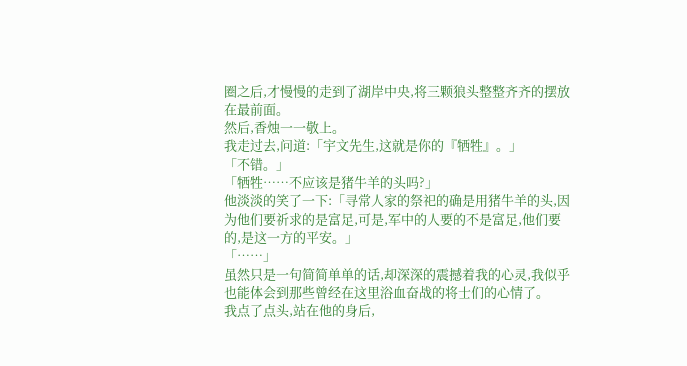圈之后,才慢慢的走到了湖岸中央,将三颗狼头整整齐齐的摆放在最前面。
然后,香烛一一敬上。
我走过去,问道:「宇文先生,这就是你的『牺牲』。」
「不错。」
「牺牲……不应该是猪牛羊的头吗?」
他淡淡的笑了一下:「寻常人家的祭祀的确是用猪牛羊的头,因为他们要祈求的是富足,可是,军中的人要的不是富足,他们要的,是这一方的平安。」
「……」
虽然只是一句简简单单的话,却深深的震撼着我的心灵,我似乎也能体会到那些曾经在这里浴血奋战的将士们的心情了。
我点了点头,站在他的身后,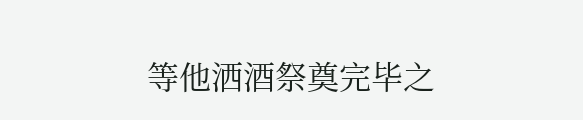等他洒酒祭奠完毕之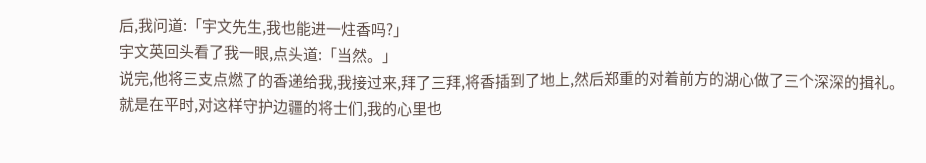后,我问道:「宇文先生,我也能进一炷香吗?」
宇文英回头看了我一眼,点头道:「当然。」
说完,他将三支点燃了的香递给我,我接过来,拜了三拜,将香插到了地上,然后郑重的对着前方的湖心做了三个深深的揖礼。
就是在平时,对这样守护边疆的将士们,我的心里也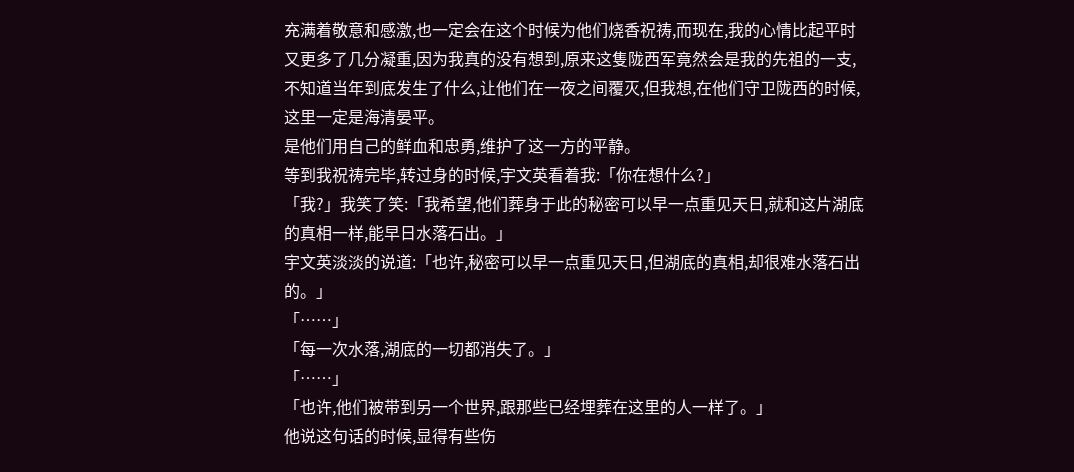充满着敬意和感激,也一定会在这个时候为他们烧香祝祷,而现在,我的心情比起平时又更多了几分凝重,因为我真的没有想到,原来这隻陇西军竟然会是我的先祖的一支,不知道当年到底发生了什么,让他们在一夜之间覆灭,但我想,在他们守卫陇西的时候,这里一定是海清晏平。
是他们用自己的鲜血和忠勇,维护了这一方的平静。
等到我祝祷完毕,转过身的时候,宇文英看着我:「你在想什么?」
「我?」我笑了笑:「我希望,他们葬身于此的秘密可以早一点重见天日,就和这片湖底的真相一样,能早日水落石出。」
宇文英淡淡的说道:「也许,秘密可以早一点重见天日,但湖底的真相,却很难水落石出的。」
「……」
「每一次水落,湖底的一切都消失了。」
「……」
「也许,他们被带到另一个世界,跟那些已经埋葬在这里的人一样了。」
他说这句话的时候,显得有些伤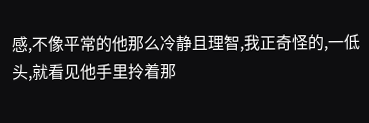感,不像平常的他那么冷静且理智,我正奇怪的,一低头,就看见他手里拎着那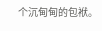个沉甸甸的包袱。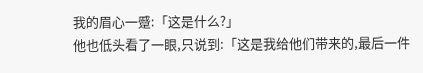我的眉心一蹙:「这是什么?」
他也低头看了一眼,只说到:「这是我给他们带来的,最后一件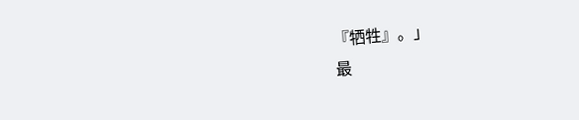『牺牲』。」
最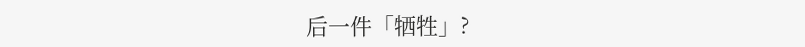后一件「牺牲」?